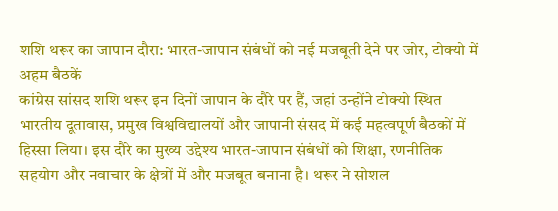शशि थरूर का जापान दौरा: भारत-जापान संबंधों को नई मजबूती देने पर जोर, टोक्यो में अहम बैठकें
कांग्रेस सांसद शशि थरूर इन दिनों जापान के दौरे पर हैं, जहां उन्होंने टोक्यो स्थित भारतीय दूतावास, प्रमुख विश्वविद्यालयों और जापानी संसद में कई महत्वपूर्ण बैठकों में हिस्सा लिया। इस दौरे का मुख्य उद्देश्य भारत-जापान संबंधों को शिक्षा, रणनीतिक सहयोग और नवाचार के क्षेत्रों में और मजबूत बनाना है। थरूर ने सोशल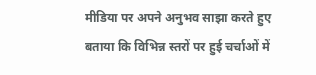मीडिया पर अपने अनुभव साझा करते हुए बताया कि विभिन्न स्तरों पर हुई चर्चाओं में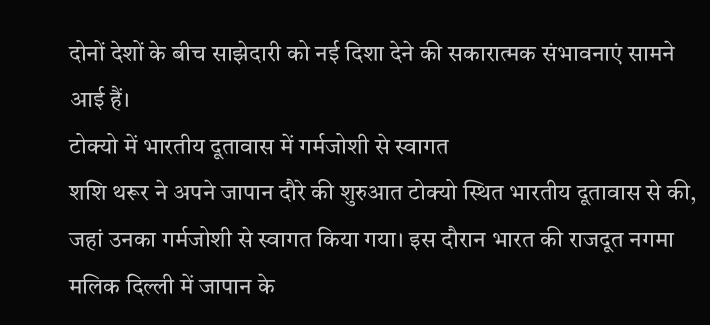दोनों देशों के बीच साझेदारी को नई दिशा देने की सकारात्मक संभावनाएं सामने आई हैं।
टोक्यो में भारतीय दूतावास में गर्मजोशी से स्वागत
शशि थरूर ने अपने जापान दौरे की शुरुआत टोक्यो स्थित भारतीय दूतावास से की, जहां उनका गर्मजोशी से स्वागत किया गया। इस दौरान भारत की राजदूत नगमा मलिक दिल्ली में जापान के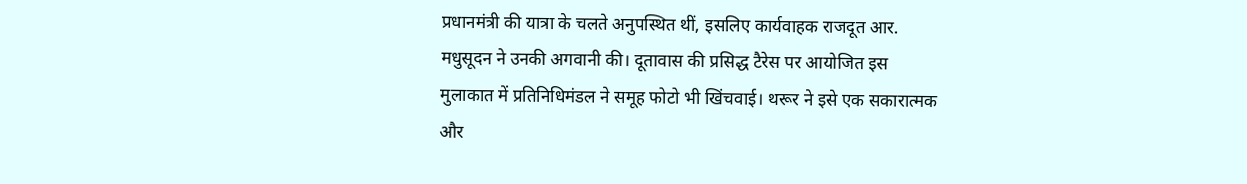प्रधानमंत्री की यात्रा के चलते अनुपस्थित थीं, इसलिए कार्यवाहक राजदूत आर. मधुसूदन ने उनकी अगवानी की। दूतावास की प्रसिद्ध टैरेस पर आयोजित इस मुलाकात में प्रतिनिधिमंडल ने समूह फोटो भी खिंचवाई। थरूर ने इसे एक सकारात्मक और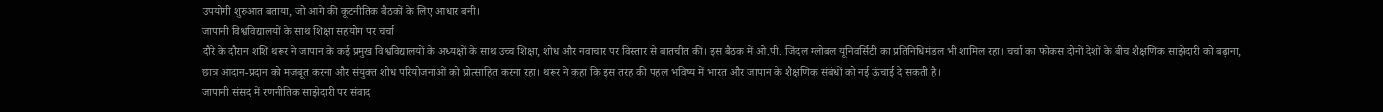उपयोगी शुरुआत बताया, जो आगे की कूटनीतिक बैठकों के लिए आधार बनी।
जापानी विश्वविद्यालयों के साथ शिक्षा सहयोग पर चर्चा
दौरे के दौरान शशि थरूर ने जापान के कई प्रमुख विश्वविद्यालयों के अध्यक्षों के साथ उच्च शिक्षा, शोध और नवाचार पर विस्तार से बातचीत की। इस बैठक में ओ.पी. जिंदल ग्लोबल यूनिवर्सिटी का प्रतिनिधिमंडल भी शामिल रहा। चर्चा का फोकस दोनों देशों के बीच शैक्षणिक साझेदारी को बढ़ाना, छात्र आदान-प्रदान को मजबूत करना और संयुक्त शोध परियोजनाओं को प्रोत्साहित करना रहा। थरूर ने कहा कि इस तरह की पहल भविष्य में भारत और जापान के शैक्षणिक संबंधों को नई ऊंचाई दे सकती है।
जापानी संसद में रणनीतिक साझेदारी पर संवाद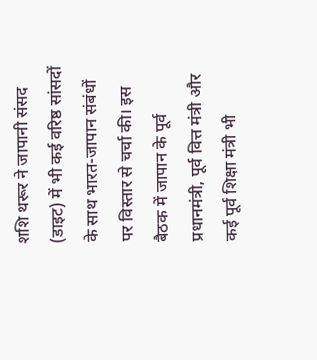शशि थरूर ने जापानी संसद (डाइट) में भी कई वरिष्ठ सांसदों के साथ भारत-जापान संबंधों पर विस्तार से चर्चा की। इस बैठक में जापान के पूर्व प्रधानमंत्री, पूर्व वित्त मंत्री और कई पूर्व शिक्षा मंत्री भी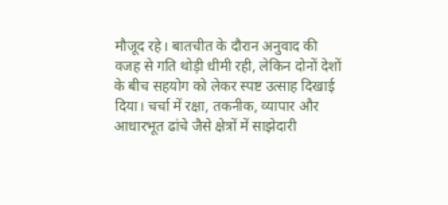मौजूद रहे। बातचीत के दौरान अनुवाद की वजह से गति थोड़ी धीमी रही, लेकिन दोनों देशों के बीच सहयोग को लेकर स्पष्ट उत्साह दिखाई दिया। चर्चा में रक्षा, तकनीक, व्यापार और आधारभूत ढांचे जैसे क्षेत्रों में साझेदारी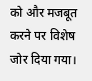को और मजबूत करने पर विशेष जोर दिया गया।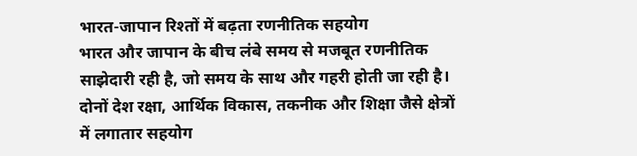भारत-जापान रिश्तों में बढ़ता रणनीतिक सहयोग
भारत और जापान के बीच लंबे समय से मजबूत रणनीतिक साझेदारी रही है, जो समय के साथ और गहरी होती जा रही है। दोनों देश रक्षा, आर्थिक विकास, तकनीक और शिक्षा जैसे क्षेत्रों में लगातार सहयोग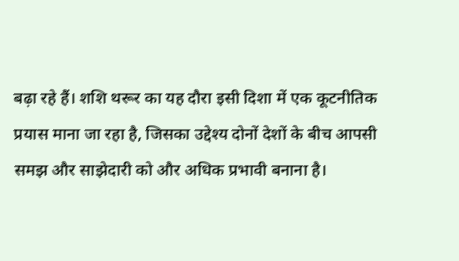बढ़ा रहे हैं। शशि थरूर का यह दौरा इसी दिशा में एक कूटनीतिक प्रयास माना जा रहा है, जिसका उद्देश्य दोनों देशों के बीच आपसी समझ और साझेदारी को और अधिक प्रभावी बनाना है।